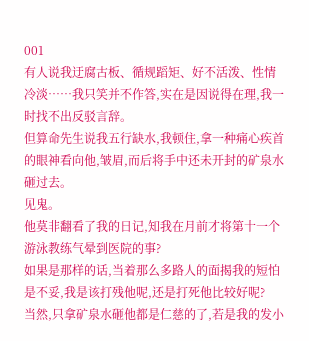001
有人说我迂腐古板、循规蹈矩、好不活泼、性情冷淡……我只笑并不作答,实在是因说得在理,我一时找不出反驳言辞。
但算命先生说我五行缺水,我顿住,拿一种痛心疾首的眼神看向他,皱眉,而后将手中还未开封的矿泉水砸过去。
见鬼。
他莫非翻看了我的日记,知我在月前才将第十一个游泳教练气晕到医院的事?
如果是那样的话,当着那么多路人的面揭我的短怕是不妥,我是该打残他呢,还是打死他比较好呢?
当然,只拿矿泉水砸他都是仁慈的了,若是我的发小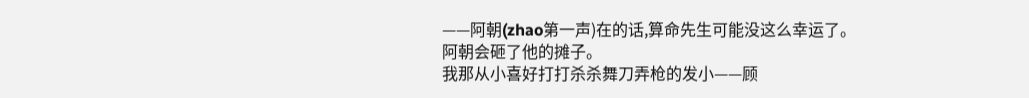——阿朝(zhao第一声)在的话,算命先生可能没这么幸运了。
阿朝会砸了他的摊子。
我那从小喜好打打杀杀舞刀弄枪的发小——顾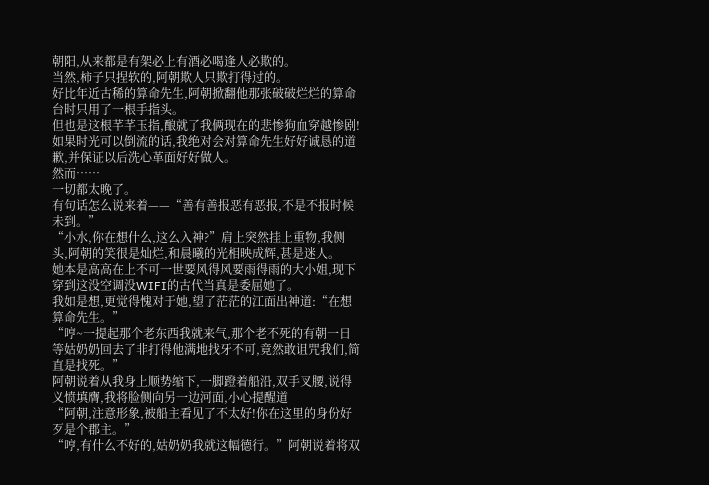朝阳,从来都是有架必上有酒必喝逢人必欺的。
当然,柿子只捏软的,阿朝欺人只欺打得过的。
好比年近古稀的算命先生,阿朝掀翻他那张破破烂烂的算命台时只用了一根手指头。
但也是这根芊芊玉指,酿就了我俩现在的悲惨狗血穿越惨剧!
如果时光可以倒流的话,我绝对会对算命先生好好诚恳的道歉,并保证以后洗心革面好好做人。
然而……
一切都太晚了。
有句话怎么说来着——“善有善报恶有恶报,不是不报时候未到。”
“小水,你在想什么,这么入神?”肩上突然挂上重物,我侧头,阿朝的笑很是灿烂,和晨曦的光相映成辉,甚是迷人。
她本是高高在上不可一世要风得风要雨得雨的大小姐,现下穿到这没空调没WIFI的古代当真是委屈她了。
我如是想,更觉得愧对于她,望了茫茫的江面出神道:“在想算命先生。”
“哼~一提起那个老东西我就来气,那个老不死的有朝一日等姑奶奶回去了非打得他满地找牙不可,竟然敢诅咒我们,简直是找死。”
阿朝说着从我身上顺势缩下,一脚蹬着船沿,双手叉腰,说得义愤填膺,我将脸侧向另一边河面,小心提醒道
“阿朝,注意形象,被船主看见了不太好!你在这里的身份好歹是个郡主。”
“哼,有什么不好的,姑奶奶我就这幅德行。”阿朝说着将双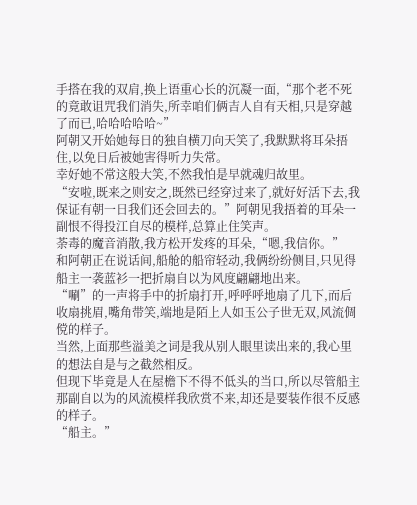手搭在我的双肩,换上语重心长的沉凝一面,“那个老不死的竟敢诅咒我们消失,所幸咱们俩吉人自有天相,只是穿越了而已,哈哈哈哈哈~”
阿朝又开始她每日的独自横刀向天笑了,我默默将耳朵捂住,以免日后被她害得听力失常。
幸好她不常这般大笑,不然我怕是早就魂归故里。
“安啦,既来之则安之,既然已经穿过来了,就好好活下去,我保证有朝一日我们还会回去的。”阿朝见我捂着的耳朵一副恨不得投江自尽的模样,总算止住笑声。
荼毒的魔音消散,我方松开发疼的耳朵,“嗯,我信你。”
和阿朝正在说话间,船舱的船帘轻动,我俩纷纷侧目,只见得船主一袭蓝衫一把折扇自以为风度翩翩地出来。
“唰”的一声将手中的折扇打开,呼呼呼地扇了几下,而后收扇挑眉,嘴角带笑,端地是陌上人如玉公子世无双,风流倜傥的样子。
当然,上面那些溢美之词是我从别人眼里读出来的,我心里的想法自是与之截然相反。
但现下毕竟是人在屋檐下不得不低头的当口,所以尽管船主那副自以为的风流模样我欣赏不来,却还是要装作很不反感的样子。
“船主。”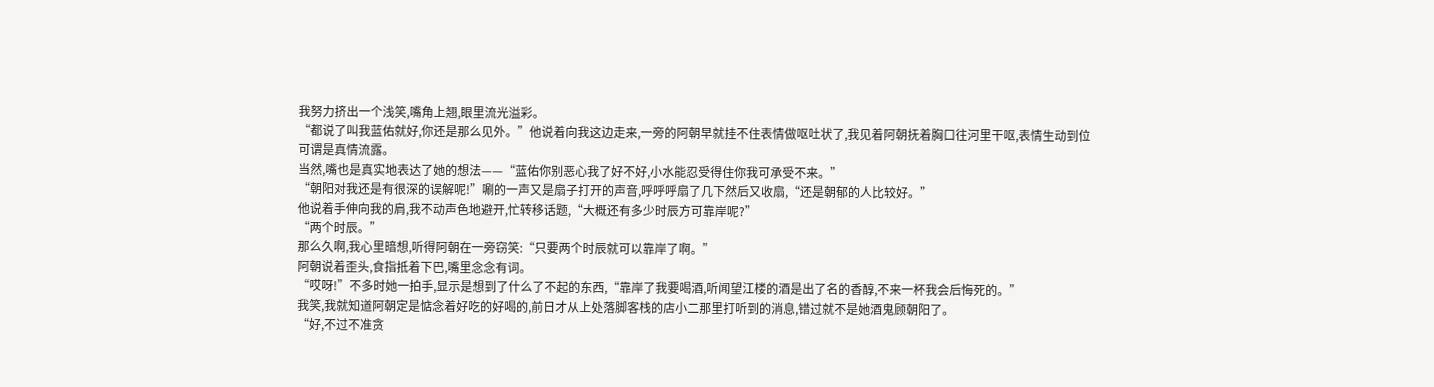我努力挤出一个浅笑,嘴角上翘,眼里流光溢彩。
“都说了叫我蓝佑就好,你还是那么见外。”他说着向我这边走来,一旁的阿朝早就挂不住表情做呕吐状了,我见着阿朝抚着胸口往河里干呕,表情生动到位可谓是真情流露。
当然,嘴也是真实地表达了她的想法——“蓝佑你别恶心我了好不好,小水能忍受得住你我可承受不来。”
“朝阳对我还是有很深的误解呢!”唰的一声又是扇子打开的声音,呼呼呼扇了几下然后又收扇,“还是朝郁的人比较好。”
他说着手伸向我的肩,我不动声色地避开,忙转移话题,“大概还有多少时辰方可靠岸呢?”
“两个时辰。”
那么久啊,我心里暗想,听得阿朝在一旁窃笑:“只要两个时辰就可以靠岸了啊。”
阿朝说着歪头,食指抵着下巴,嘴里念念有词。
“哎呀!”不多时她一拍手,显示是想到了什么了不起的东西,“靠岸了我要喝酒,听闻望江楼的酒是出了名的香醇,不来一杯我会后悔死的。”
我笑,我就知道阿朝定是惦念着好吃的好喝的,前日才从上处落脚客栈的店小二那里打听到的消息,错过就不是她酒鬼顾朝阳了。
“好,不过不准贪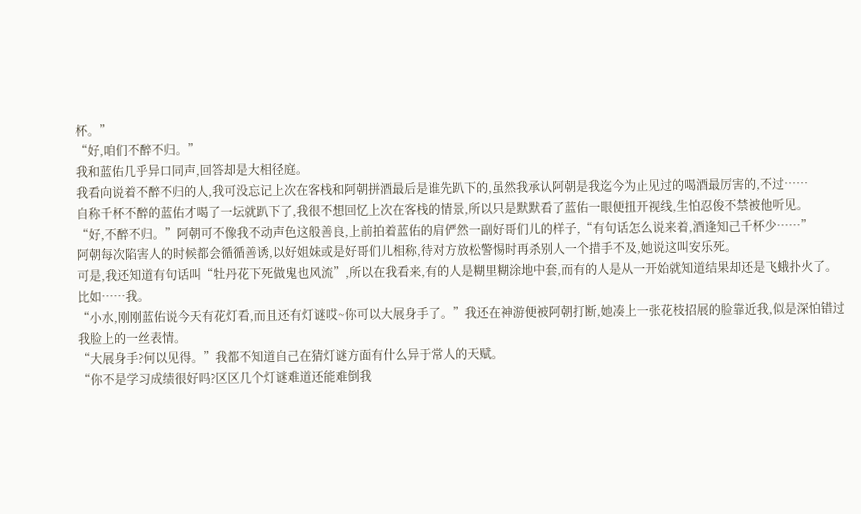杯。”
“好,咱们不醉不归。”
我和蓝佑几乎异口同声,回答却是大相径庭。
我看向说着不醉不归的人,我可没忘记上次在客栈和阿朝拼酒最后是谁先趴下的,虽然我承认阿朝是我迄今为止见过的喝酒最厉害的,不过……
自称千杯不醉的蓝佑才喝了一坛就趴下了,我很不想回忆上次在客栈的情景,所以只是默默看了蓝佑一眼便扭开视线,生怕忍俊不禁被他听见。
“好,不醉不归。”阿朝可不像我不动声色这般善良,上前拍着蓝佑的肩俨然一副好哥们儿的样子,“有句话怎么说来着,酒逢知己千杯少……”
阿朝每次陷害人的时候都会循循善诱,以好姐妹或是好哥们儿相称,待对方放松警惕时再杀别人一个措手不及,她说这叫安乐死。
可是,我还知道有句话叫“牡丹花下死做鬼也风流”,所以在我看来,有的人是糊里糊涂地中套,而有的人是从一开始就知道结果却还是飞蛾扑火了。
比如……我。
“小水,刚刚蓝佑说今天有花灯看,而且还有灯谜哎~你可以大展身手了。”我还在神游便被阿朝打断,她凑上一张花枝招展的脸靠近我,似是深怕错过我脸上的一丝表情。
“大展身手?何以见得。”我都不知道自己在猜灯谜方面有什么异于常人的天赋。
“你不是学习成绩很好吗?区区几个灯谜难道还能难倒我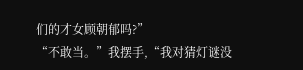们的才女顾朝郁吗?”
“不敢当。”我摆手,“我对猜灯谜没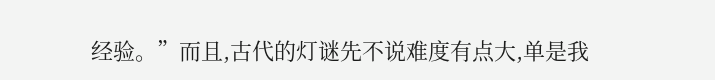经验。”而且,古代的灯谜先不说难度有点大,单是我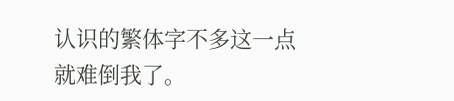认识的繁体字不多这一点就难倒我了。